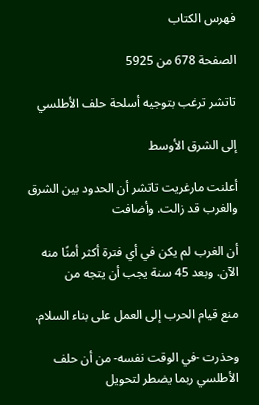فهرس الكتاب

الصفحة 678 من 5925

تاتشر ترغب بتوجيه أسلحة حلف الأطلسي

إلى الشرق الأوسط

أعلنت مارغريت تاتشر أن الحدود بين الشرق والغرب قد زالت. وأضافت

أن الغرب لم يكن في أي فترة أكثر أمنًا منه الآن. وبعد 45 سنة يجب أن يتجه من

منع قيام الحرب إلى العمل على بناء السلام.

وحذرت -في الوقت نفسه- من أن حلف الأطلسي ربما يضطر لتحويل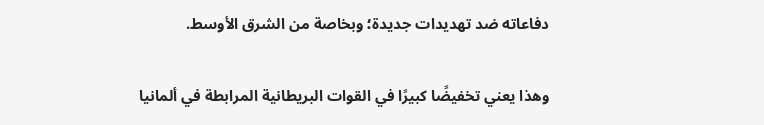دفاعاته ضد تهديدات جديدة؛ وبخاصة من الشرق الأوسط.

وهذا يعني تخفيضًا كبيرًا في القوات البريطانية المرابطة في ألمانيا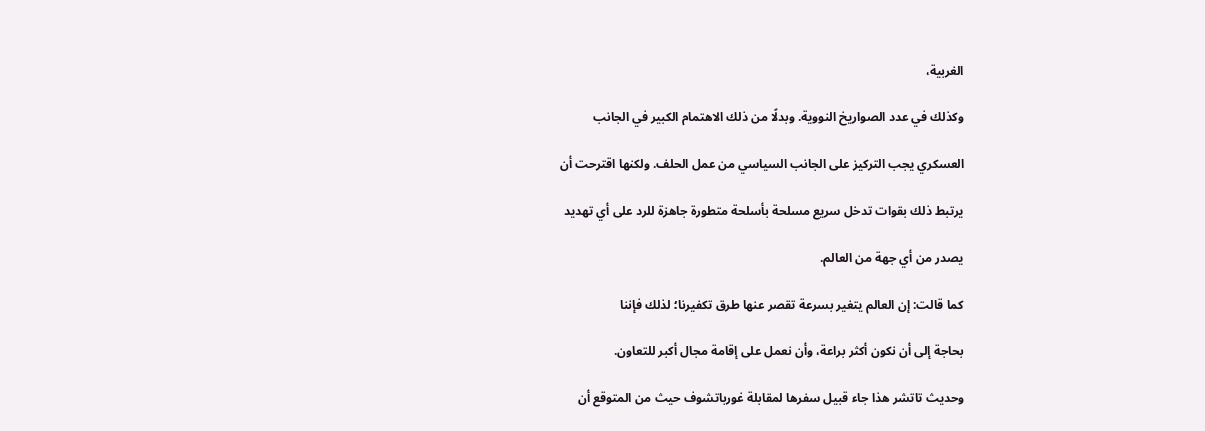الغربية،

وكذلك في عدد الصواريخ النووية. وبدلًا من ذلك الاهتمام الكبير في الجانب

العسكري يجب التركيز على الجانب السياسي من عمل الحلف. ولكنها اقترحت أن

يرتبط ذلك بقوات تدخل سريع مسلحة بأسلحة متطورة جاهزة للرد على أي تهديد

يصدر من أي جهة من العالم.

كما قالت: إن العالم يتغير بسرعة تقصر عنها طرق تكفيرنا؛ لذلك فإننا

بحاجة إلى أن نكون أكثر براعة، وأن نعمل على إقامة مجال أكبر للتعاون.

وحديث تاتشر هذا جاء قبيل سفرها لمقابلة غورباتشوف حيث من المتوقع أن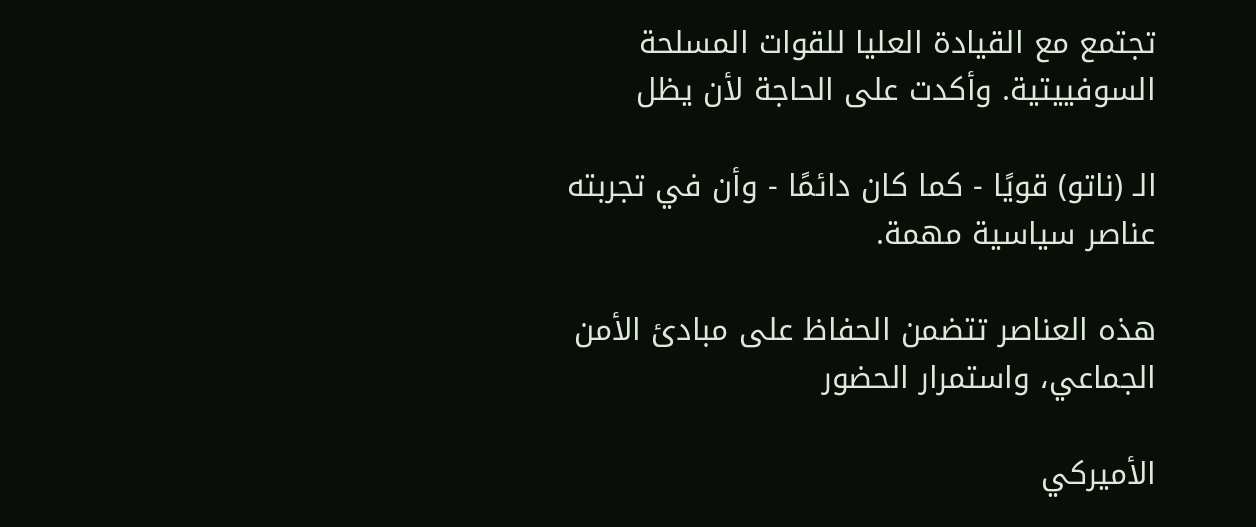تجتمع مع القيادة العليا للقوات المسلحة السوفييتية. وأكدت على الحاجة لأن يظل

الـ (ناتو) قويًا - كما كان دائمًا - وأن في تجربته عناصر سياسية مهمة.

هذه العناصر تتضمن الحفاظ على مبادئ الأمن الجماعي، واستمرار الحضور

الأميركي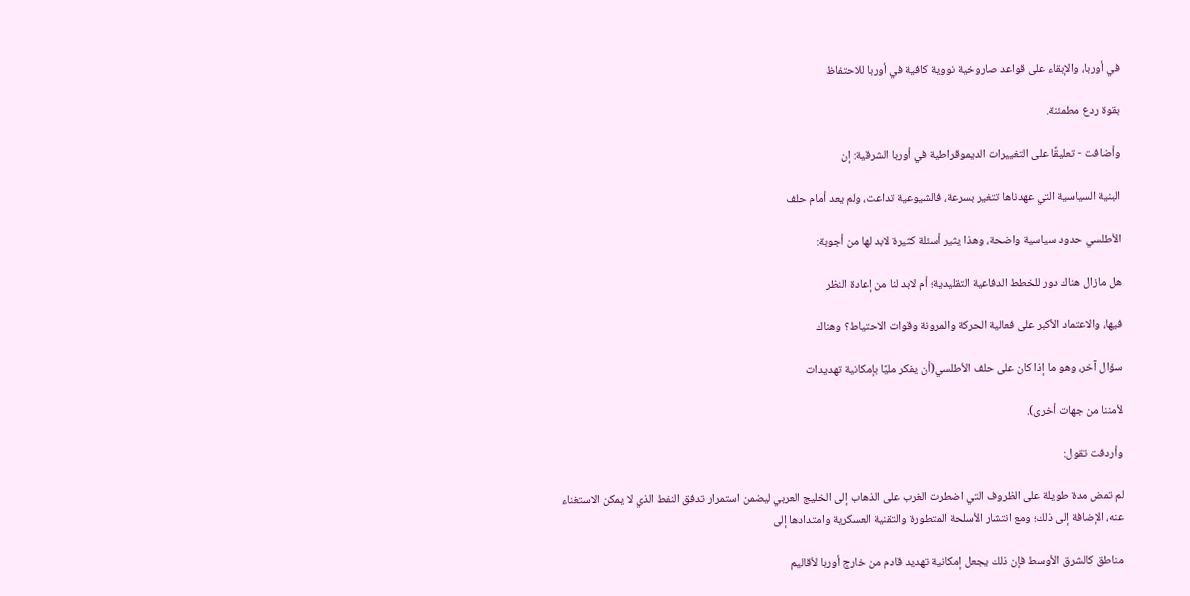في أوربا، والإبقاء على قواعد صاروخية نووية كافية في أوربا للاحتفاظ

بقوة ردع مطمئنة.

وأضافت - تعليقًا على التغييرات الديموقراطية في أوربا الشرقية: إن

البنية السياسية التي عهدناها تتغير بسرعة، فالشيوعية تداعت، ولم يعد أمام حلف

الأطلسي حدود سياسية واضحة، وهذا يثير أسئلة كثيرة لابد لها من أجوبة:

هل مازال هناك دور للخطط الدفاعية التقليدية؛ أم لابد لنا من إعادة النظر

فيها، والاعتماد الأكبر على فعالية الحركة والمرونة وقوات الاحتياط؟ وهناك

سؤال آخر، وهو ما إذا كان على حلف الأطلسي(أن يفكر مليًا بإمكانية تهديدات

لأمننا من جهات أخرى).

وأردفت تقول:

لم تمض مدة طويلة على الظروف التي اضطرت الغرب على الذهاب إلى الخليج العربي ليضمن استمرار تدفق النفط الذي لا يمكن الاستغناء عنه، الإضافة إلى ذلك؛ ومع انتشار الأسلحة المتطورة والتقنية العسكرية وامتدادها إلى

مناطق كالشرق الأوسط فإن ذلك يجعل إمكانية تهديد قادم من خارج أوربا لأقاليم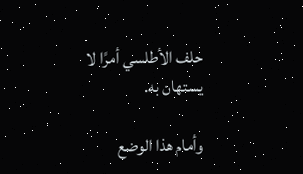حلف الأطلسي أمرًا لا يستهان به.

وأمام هذا الوضع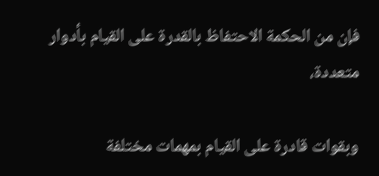فإن من الحكمة الاحتفاظ بالقدرة على القيام بأدوار متعددة،

وبقوات قادرة على القيام بمهمات مختلفة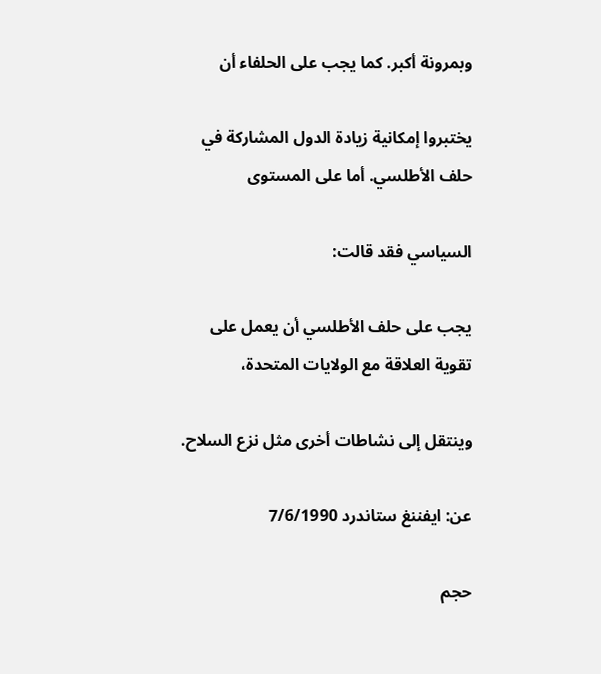وبمرونة أكبر. كما يجب على الحلفاء أن

يختبروا إمكانية زيادة الدول المشاركة في حلف الأطلسي. أما على المستوى

السياسي فقد قالت:

يجب على حلف الأطلسي أن يعمل على تقوية العلاقة مع الولايات المتحدة،

وينتقل إلى نشاطات أخرى مثل نزع السلاح.

عن: ايفننغ ستاندرد 7/6/1990

حجم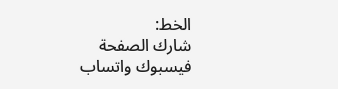الخط:
شارك الصفحة
فيسبوك واتساب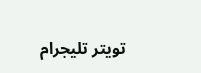تويتر تليجرام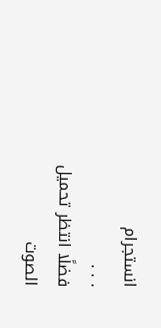انستجرام
. . .
فضلًا انتظر تحميل الصوت